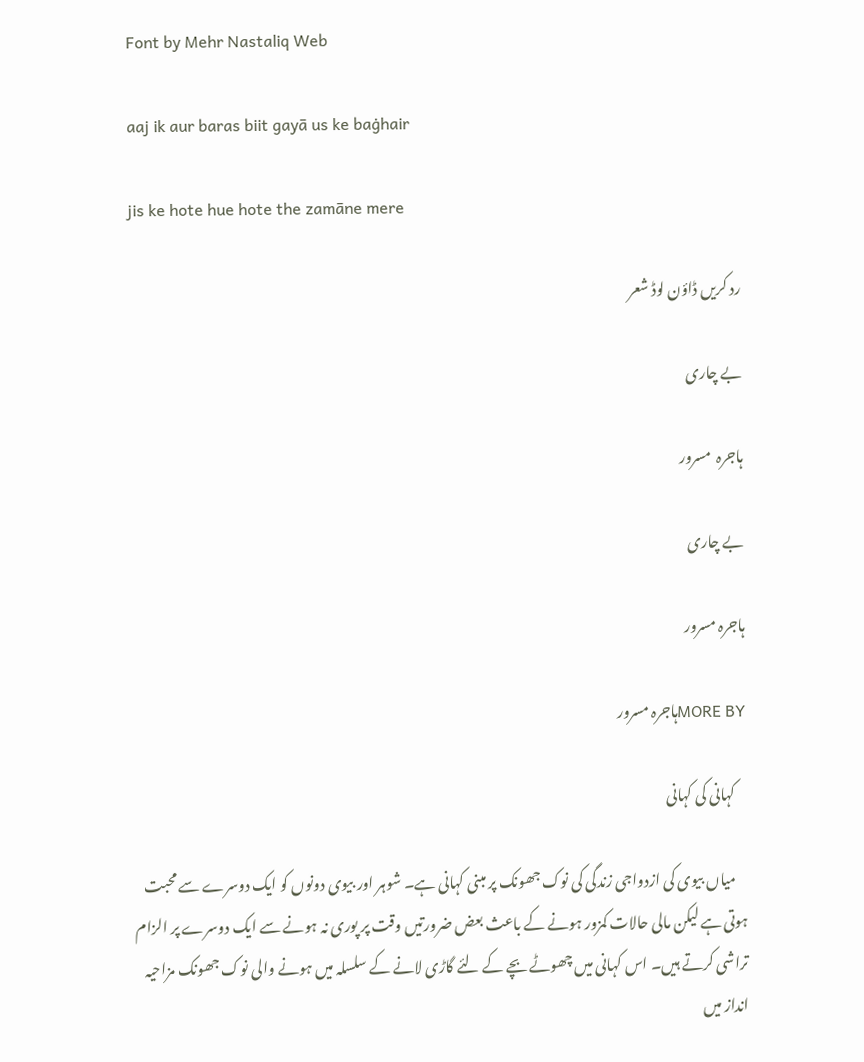Font by Mehr Nastaliq Web

aaj ik aur baras biit gayā us ke baġhair

jis ke hote hue hote the zamāne mere

رد کریں ڈاؤن لوڈ شعر

بے چاری

ہاجرہ  مسرور

بے چاری

ہاجرہ مسرور

MORE BYہاجرہ مسرور

    کہانی کی کہانی

    میاں بیوی کی ازدواجی زندگی کی نوک جھونک پر مبنی کہانی ہے۔ شوہر اور بیوی دونوں کو ایک دوسرے سے محبت ہوتی ہے لیکن مالی حالات کمزور ہونے کے باعث بعض ضرورتیں وقت پر پوری نہ ہونے سے ایک دوسرے پر الزام تراشی کرتے ہیں۔ اس کہانی میں چھوٹے بچے کے لئے گاڑی لانے کے سلسلہ میں ہونے والی نوک جھونک مزاحیہ انداز میں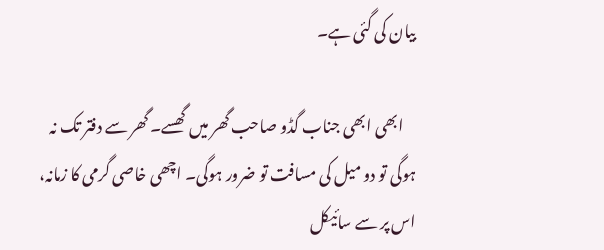بیان کی گئی ہے۔

    ابھی ابھی جناب گڈو صاحب گھر میں گھسے۔ گھر سے دفتر تک نہ ہوگی تو دو میل کی مسافت تو ضرور ہوگی۔ اچھی خاصی گرمی کا زمانہ، اس پر سے سائیکل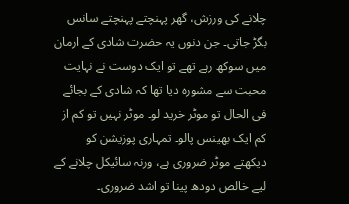چلانے کی ورزش، گھر پہنچتے پہنچتے سانس بگڑ جاتی۔ جن دنوں یہ حضرت شادی کے ارمان میں سوکھ رہے تھے تو ایک دوست نے نہایت محبت سے مشورہ دیا تھا کہ شادی کے بجائے فی الحال تو موٹر خرید لو۔ موٹر نہیں تو کم از کم ایک بھینس پالو۔ تمہاری پوزیشن کو دیکھتے موٹر ضروری ہے، ورنہ سائیکل چلانے کے لیے خالص دودھ پینا تو اشد ضروری۔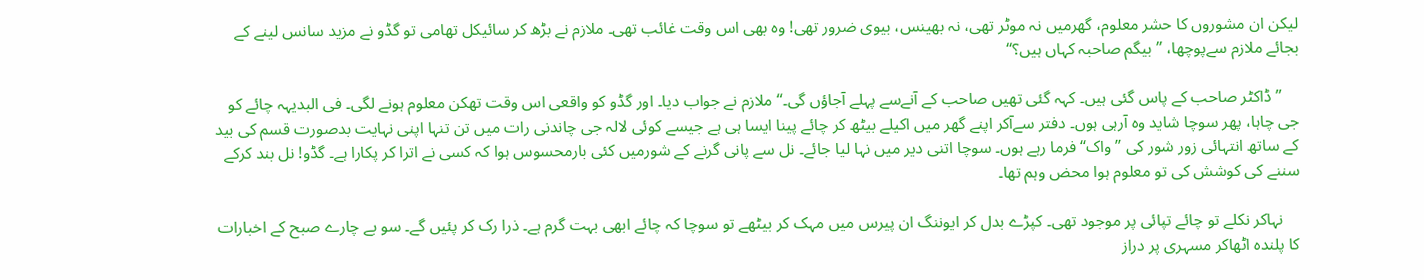لیکن ان مشوروں کا حشر معلوم، گھرمیں نہ موٹر تھی، نہ بھینس، بیوی ضرور تھی! وہ بھی اس وقت غائب تھی۔ ملازم نے بڑھ کر سائیکل تھامی تو گڈو نے مزید سانس لینے کے بجائے ملازم سےپوچھا، ’’بیگم صاحبہ کہاں ہیں؟‘‘

    ’’ڈاکٹر صاحب کے پاس گئی ہیں۔ کہہ گئی تھیں صاحب کے آنےسے پہلے آجاؤں گی۔‘‘ ملازم نے جواب دیا۔ اور گڈو کو واقعی اس وقت تھکن معلوم ہونے لگی۔ فی البدیہہ چائے کو جی چاہا، پھر سوچا شاید وہ آرہی ہوں۔ دفتر سےآکر اپنے گھر میں اکیلے بیٹھ کر چائے پینا ایسا ہی ہے جیسے کوئی لالہ جی چاندنی رات میں تن تنہا اپنی نہایت بدصورت قسم کی بید کے ساتھ انتہائی زور شور کی ’’واک‘‘ فرما رہے ہوں۔ سوچا اتنی دیر میں نہا لیا جائے۔ نل سے پانی گرنے کے شورمیں کئی بارمحسوس ہوا کہ کسی نے اترا کر پکارا ہے۔ گڈو! نل بند کرکے سننے کی کوشش کی تو معلوم ہوا محض وہم تھا۔

    نہاکر نکلے تو چائے تپائی پر موجود تھی۔ کپڑے بدل کر ایوننگ ان پیرس میں مہک کر بیٹھے تو سوچا کہ چائے ابھی بہت گرم ہے۔ ذرا رک کر پئیں گے۔ سو بے چارے صبح کے اخبارات کا پلندہ اٹھاکر مسہری پر دراز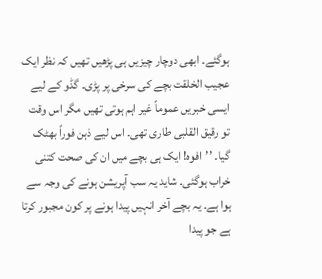ہوگئے۔ ابھی دوچار چیزیں ہی پڑھیں تھیں کہ نظر ایک عجیب الخلقت بچے کی سرخی پر پڑی۔ گڈو کے لیے ایسی خبریں عموماً غیر اہم ہوتی تھیں مگر اس وقت تو رقیق القلبی طاری تھی۔ اس لیے ذہن فوراً بھٹک گیا۔ ’’افوہ! ایک ہی بچے میں ان کی صحت کتنی خراب ہوگئی۔ شاید یہ سب آپریشن ہونے کی وجہ سے ہوا ہے۔ یہ بچے آخر انہیں پیدا ہونے پر کون مجبور کرتا ہے جو پیدا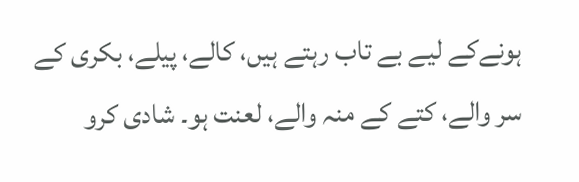ہونےکے لیے بے تاب رہتے ہیں، کالے، پیلے، بکری کے سر والے، کتے کے منہ والے، لعنت ہو۔ شادی کرو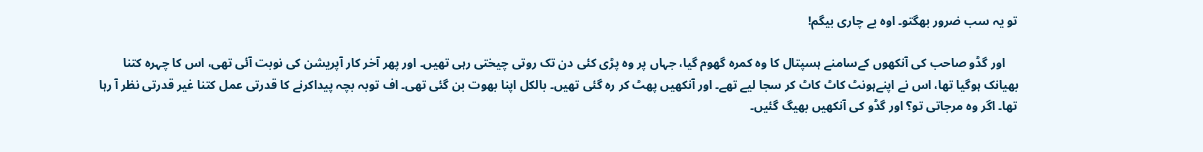تو یہ سب ضرور بھگتو۔ اوہ بے چاری بیگم!

    اور گڈو صاحب کی آنکھوں کےسامنے ہسپتال کا وہ کمرہ گھوم گیا، جہاں پر وہ پڑی کئی دن تک روتی چیختی رہی تھیں۔ اور پھر آخر کار آپریشن کی نوبت آئی تھی، اس کا چہرہ کتنا بھیانک ہوگیا تھا، اس نے اپنےہونٹ کاٹ کاٹ کر سجا لیے تھے۔ اور آنکھیں پھٹ کر رہ گئی تھیں۔ بالکل اپنا بھوت بن گئی تھی۔ اف توبہ بچہ پیداکرنے کا قدرتی عمل کتنا غیر قدرتی نظر آ رہا تھا۔ اگر وہ مرجاتی تو؟ اور گڈو کی آنکھیں بھیگ گئیں۔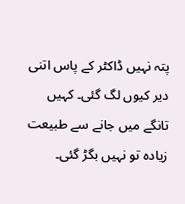پتہ نہیں ڈاکٹر کے پاس اتنی دیر کیوں لگ گئی۔ کہیں تانگے میں جانے سے طبیعت زیادہ تو نہیں بگڑ گئی۔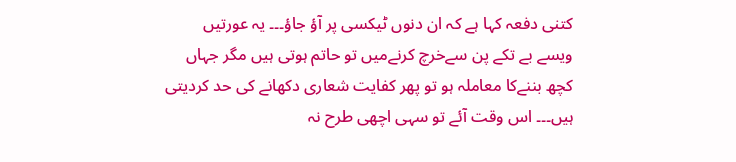کتنی دفعہ کہا ہے کہ ان دنوں ٹیکسی پر آؤ جاؤ۔۔۔ یہ عورتیں ویسے بے تکے پن سےخرچ کرنےمیں تو حاتم ہوتی ہیں مگر جہاں کچھ بننےکا معاملہ ہو تو پھر کفایت شعاری دکھانے کی حد کردیتی ہیں۔۔۔ اس وقت آئے تو سہی اچھی طرح نہ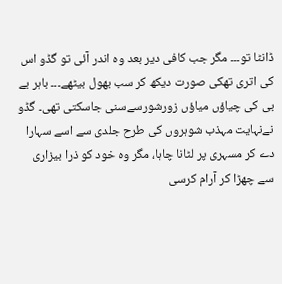ڈانٹا تو۔۔۔ مگر جب کافی دیر بعد وہ اندر آئی تو گڈو اس کی اتری تھکی صورت دیکھ کر سب بھول بیٹھے۔۔۔ باہر بے بی کی چیاؤں میاؤں زورشورسےسنی جاسکتی تھی۔ گڈو نےنہایت مہذب شوہروں کی طرح جلدی سے اسے سہارا دے کر مسہری پر لٹانا چاہا، مگر وہ خود کو ذرا بیزاری سے چھڑا کر آرام کرسی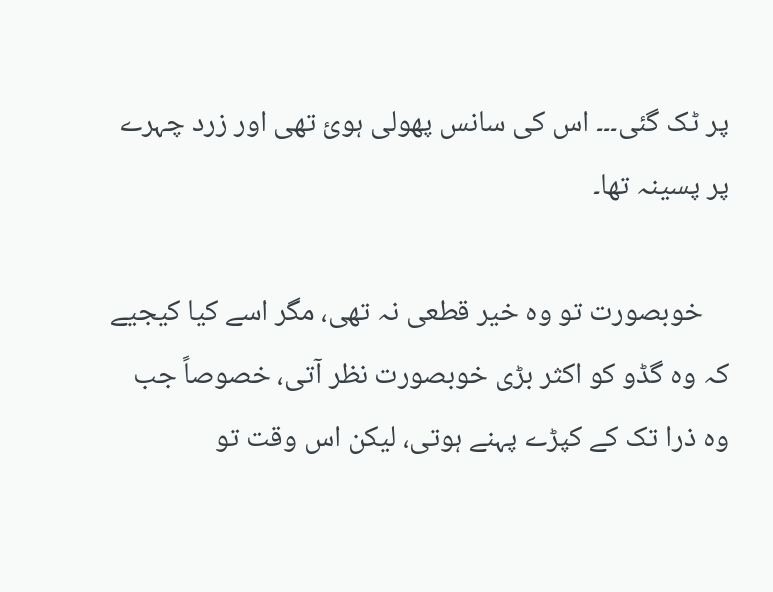پر ٹک گئی۔۔۔ اس کی سانس پھولی ہوئ تھی اور زرد چہرے پر پسینہ تھا۔

    خوبصورت تو وہ خیر قطعی نہ تھی، مگر اسے کیا کیجیے کہ وہ گڈو کو اکثر بڑی خوبصورت نظر آتی، خصوصاً جب وہ ذرا تک کے کپڑے پہنے ہوتی، لیکن اس وقت تو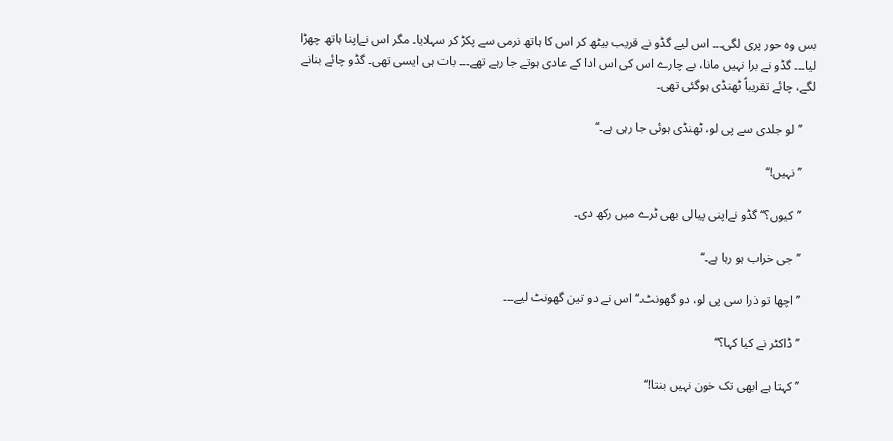بس وہ حور پری لگی۔۔۔ اس لیے گڈو نے قریب بیٹھ کر اس کا ہاتھ نرمی سے پکڑ کر سہلایا۔ مگر اس نےاپنا ہاتھ چھڑا لیا۔۔۔ گڈو نے برا نہیں مانا، بے چارے اس کی اس ادا کے عادی ہوتے جا رہے تھے۔۔۔ بات ہی ایسی تھی۔ گڈو چائے بنانے لگے، چائے تقریباً ٹھنڈی ہوگئی تھی۔

    ’’لو جلدی سے پی لو، ٹھنڈی ہوئی جا رہی ہے۔‘‘

    ’’نہیں!‘‘

    ’’کیوں؟‘‘ گڈو نےاپنی پیالی بھی ٹرے میں رکھ دی۔

    ’’جی خراب ہو رہا ہے۔‘‘

    ’’اچھا تو ذرا سی پی لو، دو گھونٹ۔‘‘ اس نے دو تین گھونٹ لیے۔۔۔

    ’’ڈاکٹر نے کیا کہا؟‘‘

    ’’کہتا ہے ابھی تک خون نہیں بنتا!‘‘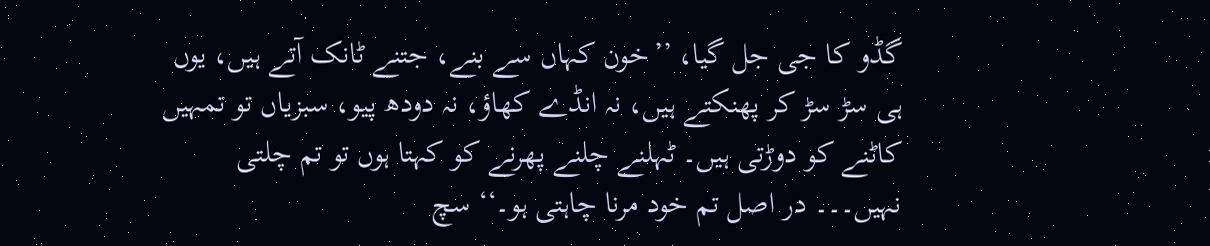گڈو کا جی جل گیا، ’’خون کہاں سے بنے، جتنے ٹانک آتے ہیں، یوں ہی سڑ سڑ کر پھنکتے ہیں، نہ انڈے کھاؤ، نہ دودھ پیو، سبزیاں تو تمہیں کاٹنے کو دوڑتی ہیں۔ ٹہلنے چلنے پھرنے کو کہتا ہوں تو تم چلتی نہیں۔۔۔ در اصل تم خود مرنا چاہتی ہو۔‘‘ سچ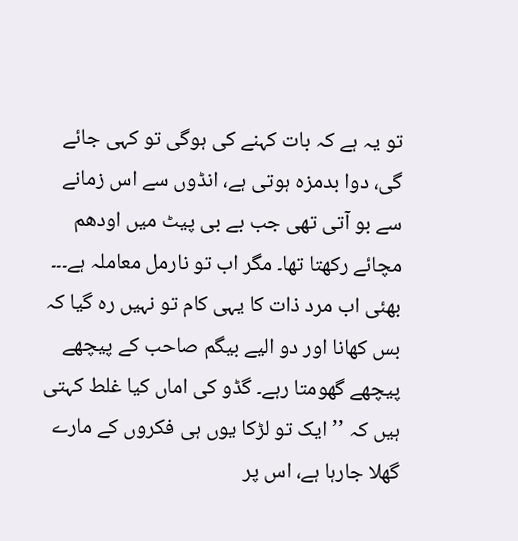تو یہ ہے کہ بات کہنے کی ہوگی تو کہی جائے گی، دوا بدمزہ ہوتی ہے، انڈوں سے اس زمانے سے بو آتی تھی جب بے بی پیٹ میں اودھم مچائے رکھتا تھا۔ مگر اب تو نارمل معاملہ ہے۔۔۔ بھئی اب مرد ذات کا یہی کام تو نہیں رہ گیا کہ بس کھانا اور دو الیے بیگم صاحب کے پیچھے پیچھے گھومتا رہے۔ گڈو کی اماں کیا غلط کہتی ہیں کہ ’’ایک تو لڑکا یوں ہی فکروں کے مارے گھلا جارہا ہے، اس پر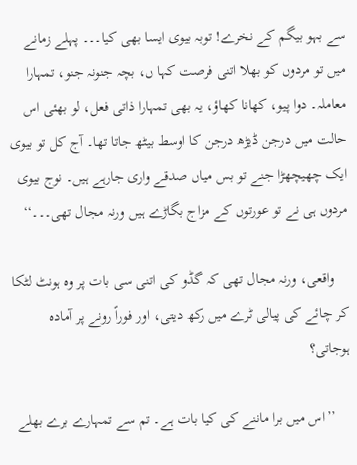سے بہو بیگم کے نخرے! توبہ بیوی ایسا بھی کیا۔۔۔ پہلے زمانے میں تو مردوں کو بھلا اتنی فرصت کہا ں، بچہ جنونہ جنو، تمہارا معاملہ۔ دوا پیو، کھانا کھاؤ، یہ بھی تمہارا ذاتی فعل، لو بھئی اس حالت میں درجن ڈیڑھ درجن کا اوسط بیٹھ جاتا تھا۔ آج کل تو بیوی ایک چھیچھڑا جنے تو بس میاں صدقے واری جارہے ہیں۔ نوج بیوی مردوں ہی نے تو عورتوں کے مزاج بگاڑے ہیں ورنہ مجال تھی۔۔۔‘‘

    واقعی، ورنہ مجال تھی کہ گڈو کی اتنی سی بات پر وہ ہونٹ لٹکا کر چائے کی پیالی ٹرے میں رکھ دیتی، اور فوراً رونے پر آمادہ ہوجاتی؟

    ’’اس میں برا ماننے کی کیا بات ہے۔ تم سے تمہارے برے بھلے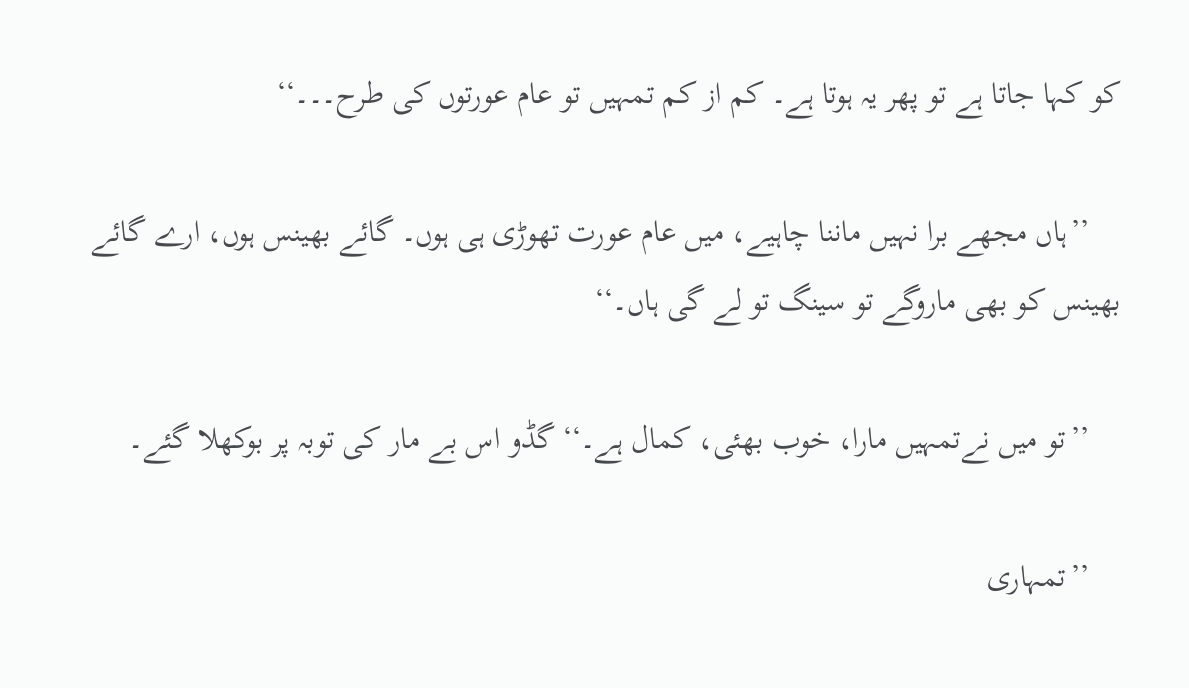کو کہا جاتا ہے تو پھر یہ ہوتا ہے۔ کم از کم تمہیں تو عام عورتوں کی طرح۔۔۔‘‘

    ’’ہاں مجھے برا نہیں ماننا چاہیے، میں عام عورت تھوڑی ہی ہوں۔ گائے بھینس ہوں، ارے گائے بھینس کو بھی ماروگے تو سینگ تو لے گی ہاں۔‘‘

    ’’تو میں نےتمہیں مارا، خوب بھئی، کمال ہے۔‘‘ گڈو اس بے مار کی توبہ پر بوکھلا گئے۔

    ’’تمہاری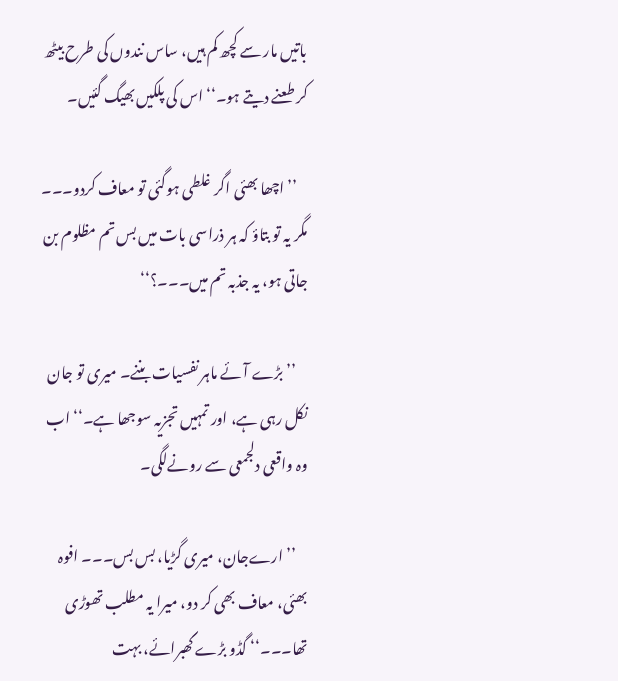باتیں مار سے کچھ کم ہیں، ساس نندوں کی طرح بیٹھ کر طعنے دیتے ہو۔‘‘ اس کی پلکیں بھیگ گئیں۔

    ’’اچھا بھئی اگر غلطی ہوگئی تو معاف کردو۔۔۔ مگر یہ تو بتاؤ کہ ہر ذراسی بات میں بس تم مظلوم بن جاتی ہو، یہ جذبہ تم میں۔۔۔؟‘‘

    ’’بڑے آئے ماہر نفسیات بننے۔ میری تو جان نکل رہی ہے، اور تمہیں تجزیہ سوجھا ہے۔‘‘ اب وہ واقعی دلجمعی سے رونےلگی۔

    ’’ارےجان، میری گڑیا، بس بس۔۔۔ افوہ بھئی، معاف بھی کر دو، میرا یہ مطلب تھوڑی تھا۔۔۔‘‘ گڈو بڑے گھبرائے، بہت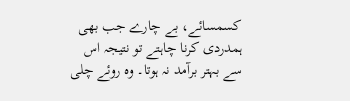کسمسائے، بے چارے جب بھی ہمدردی کرنا چاہتے تو نتیجہ اس سے بہتر برآمد نہ ہوتا۔ وہ روئے چلی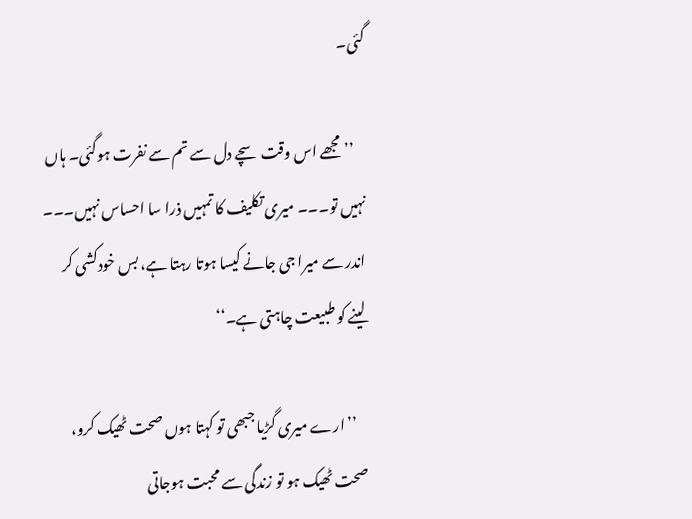گئی۔

    ’’مجھے اس وقت سچے دل سے تم سے نفرت ہوگئی۔ ہاں نہیں تو۔۔۔ میری تکلیف کا تمہیں ذرا سا احساس نہیں۔۔۔ اندر سے میرا جی جانے کیسا ہوتا رہتا ہے، بس خودکشی کر لینے کو طبیعت چاہتی ہے۔‘‘

    ’’ارے میری گڑیا جبھی تو کہتا ہوں صحت ٹھیک کرو، صحت ٹھیک ہو تو زندگی سے محبت ہوجاتی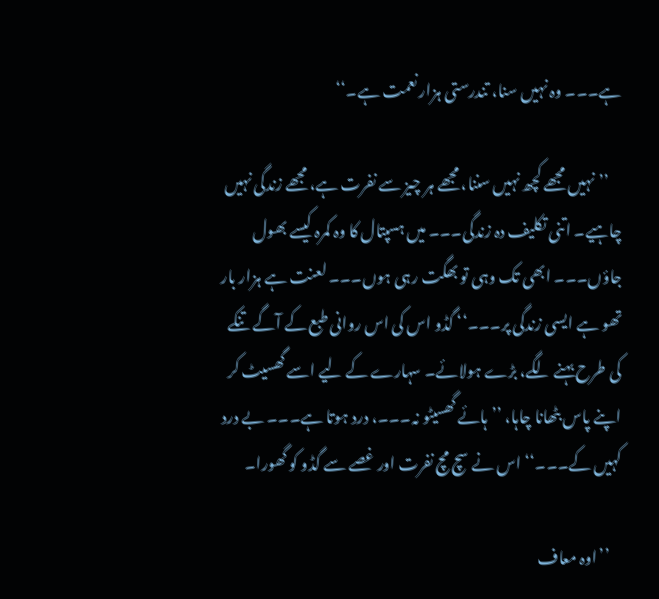ہے۔۔۔ وہ نہیں سنا، تندرستی ہزار نعمت ہے۔‘‘

    ’’نہیں مجھے کچھ نہیں سننا، مجھے ہر چیز سے نفرت ہے، مجھے زندگی نہیں چاہیے۔ اتنی تکلیف دہ زندگی۔۔۔ میں ہسپتال کا وہ کمرہ کیسے بھول جاؤں۔۔۔ ابھی تک وہی تو بھگت رہی ہوں۔۔۔ لعنت ہے ہزار بار تھو ہے ایسی زندگی پر۔۔۔‘‘ گڈو اس کی اس روانی طبع کے آگے تنکے کی طرح بہنے لگے، بڑے ہولائے۔ سہارے کے لیے اسے گھسیٹ کر اپنے پاس بٹھانا چاہا، ’’ہائے گھسیٹو نہ۔۔۔، درد ہوتا ہے۔۔۔ بے درد کہیں کے۔۔۔‘‘ اس نے سچ مچ نفرت اور غصے سے گڈو کو گھورا۔

    ’’اوہ معاف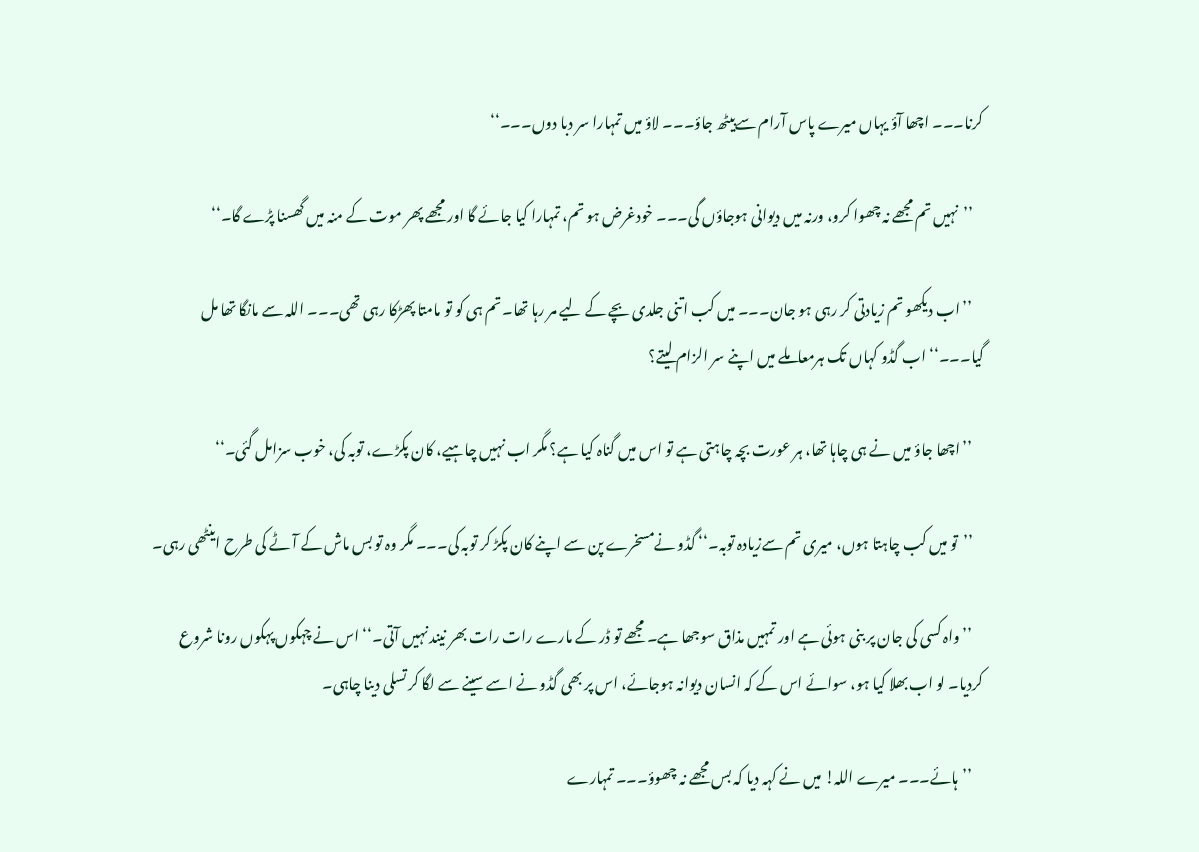کرنا۔۔۔ اچھا آؤ یہاں میرے پاس آرام سےبیٹھ جاؤ۔۔۔ لاؤ میں تمہارا سر دبا دوں۔۔۔‘‘

    ’’نہیں تم مجھے نہ چھوا کرو، ورنہ میں دیوانی ہوجاؤں گی۔۔۔ خودغرض ہو تم، تمہارا کیا جائے گا اور مجھے پھر موت کے منہ میں گھسنا پڑے گا۔‘‘

    ’’اب دیکھو تم زیادتی کر رہی ہو جان۔۔۔ میں کب اتنی جلدی بچے کے لیے مر رہا تھا۔ تم ہی کو تو مامتا پھڑکا رہی تھی۔۔۔ اللہ سے مانگا تھا مل گیا۔۔۔‘‘ اب گڈو کہاں تک ہرمعاملے میں اپنے سر الزام لیتے؟

    ’’اچھا جاؤ میں نے ہی چاہا تھا، ہر عورت بچہ چاہتی ہے تو اس میں گناہ کیا ہے؟ مگر اب نہیں چاہیے، کان پکڑے، توبہ کی، خوب سزامل گئی۔‘‘

    ’’تو میں کب چاہتا ہوں، میری تم سےزیادہ توبہ۔‘‘ گڈو نےمسخرے پن سے اپنے کان پکڑ کر توبہ کی۔۔۔ مگر وہ تو بس ماش کے آٹے کی طرح اینٹھی رہی۔

    ’’واہ کسی کی جان پر بنی ہوئی ہے اور تمہیں مذاق سوجھا ہے۔ مجھے تو ڈر کے مارے رات رات بھر نیند نہیں آتی۔‘‘ اس نے چہکوں پہکوں رونا شروع کردیا۔ لو اب بھلا کیا ہو، سوائے اس کے کہ انسان دیوانہ ہوجائے، اس پر بھی گڈو نے اسے سینے سے لگا کر تسلی دینا چاہی۔

    ’’ہائے۔۔۔ میرے اللہ! میں نے کہہ دیا کہ بس مجھے نہ چھوؤ۔۔۔ تمہارے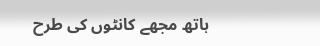ہاتھ مجھے کانٹوں کی طرح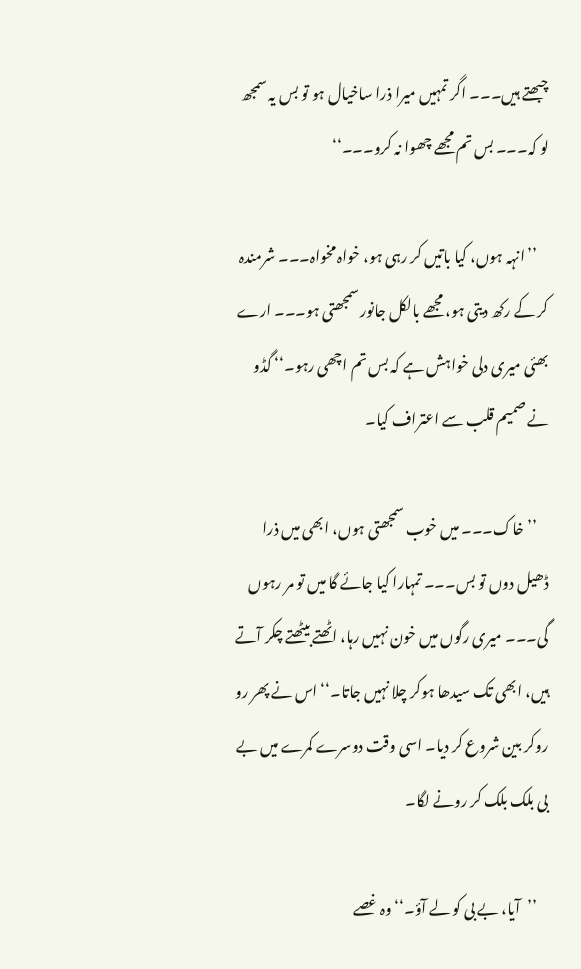چبھتے ہیں۔۔۔ اگر تمہیں میرا ذرا ساخیال ہو تو بس یہ سمجھ لو کہ۔۔۔ بس تم مجھے چھوا نہ کرو۔۔۔‘‘

    ’’انہہ ہوں، کیا باتیں کر رہی ہو، خواہ مخواہ۔۔۔ شرمندہ کر کے رکھ دیتی ہو، مجھے بالکل جانور سمجھتی ہو۔۔۔ ارے بھئی میری دلی خواہش ہے کہ بس تم اچھی رہو۔‘‘ گڈو نے صمیم قلب سے اعتراف کیا۔

    ’’خاک۔۔۔ میں خوب سمجھتی ہوں، ابھی میں ذرا ڈھیل دوں تو بس۔۔۔ تمہارا کیا جائے گا میں تو مر رہوں گی۔۔۔ میری رگوں میں خون نہیں رہا، اٹھتے بیٹھتے چکر آتے ہیں، ابھی تک سیدھا ہوکر چلا نہیں جاتا۔‘‘ اس نے پھر رو روکر بین شروع کر دیا۔ اسی وقت دوسرے کمرے میں بے بی بلک بلک کر رونے لگا۔

    ’’آیا، بے بی کو لے آؤ۔‘‘ وہ غصے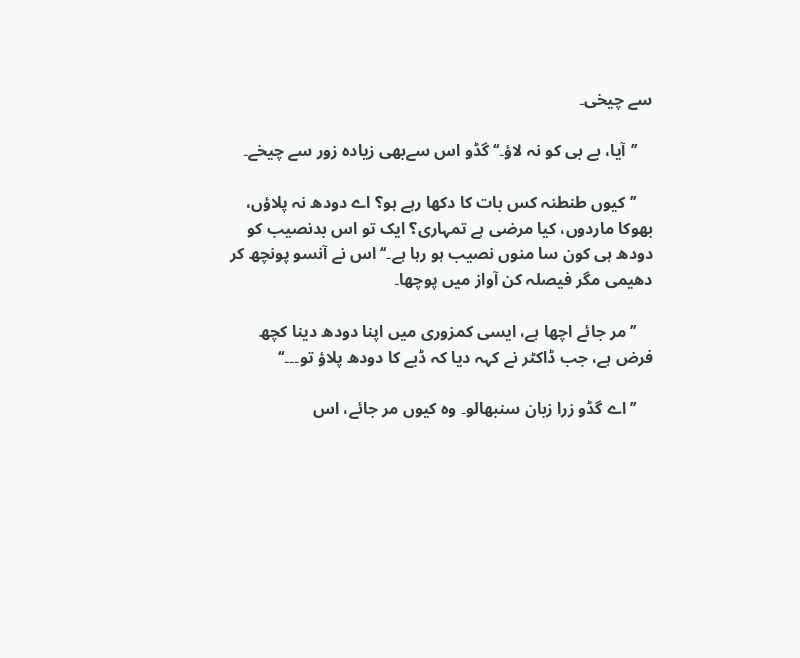سے چیخی۔

    ’’آیا، بے بی کو نہ لاؤ۔‘‘ گڈو اس سےبھی زیادہ زور سے چیخے۔

    ’’کیوں طنطنہ کس بات کا دکھا رہے ہو؟ اے دودھ نہ پلاؤں، بھوکا ماردوں، کیا مرضی ہے تمہاری؟ ایک تو اس بدنصیب کو دودھ ہی کون سا منوں نصیب ہو رہا ہے۔‘‘ اس نے آنسو پونچھ کر دھیمی مگر فیصلہ کن آواز میں پوچھا۔

    ’’مر جائے اچھا ہے، ایسی کمزوری میں اپنا دودھ دینا کچھ فرض ہے، جب ڈاکٹر نے کہہ دیا کہ ڈبے کا دودھ پلاؤ تو۔۔۔‘‘

    ’’اے گڈو زرا زبان سنبھالو۔ وہ کیوں مر جائے، اس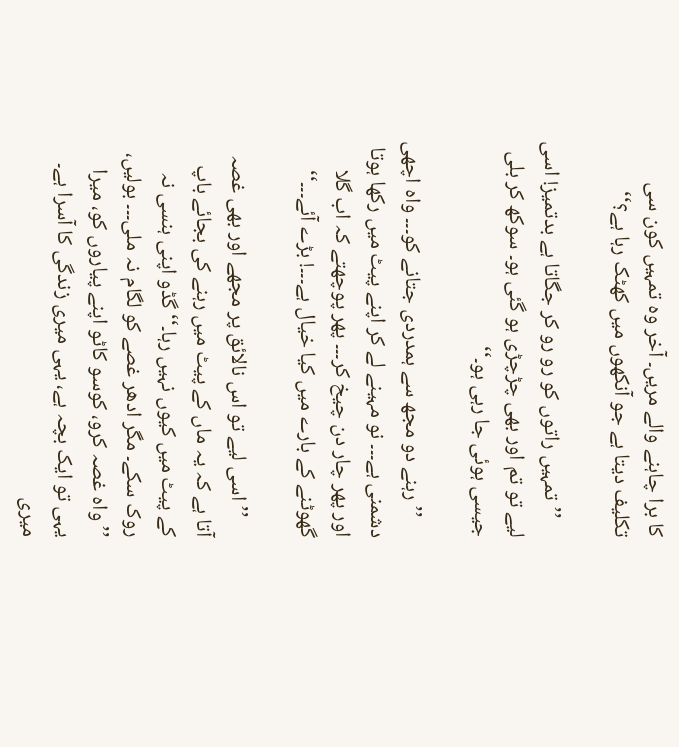کا برا چاہنے والے مریں۔ آخر وہ تمہیں کون سی تکلیف دیتا ہے جو آنکھوں میں کھٹک رہا ہے؟‘‘

    ’’تمہیں راتوں کو رو رو کر جگاتا ہے بدتمیز! اسی لیے تو تم اور بھی چڑچڑی ہو گئی ہو۔ سوکھ کر بلی جیسی ہوئی جا رہی ہو۔‘‘

    ’’رہنے دو مجھ سے ہمدردی جتانے کو۔۔۔ واہ اچھی دشمنی ہے۔۔۔ نو مہینے لے کر اپنے پیٹ میں رکھا ہوتا اور پھر چار دن چیخ کر۔۔۔ پھر پوچھتے کہ اب گلا گھوٹنے کے بارے میں کیا خیال ہے۔۔۔! بڑے آئے۔۔۔‘‘

    ’’اسی لیے تو اس نالائق پر مجھے اور بھی غصہ آتا ہے کہ یہ ماں کے پیٹ میں رہنے کی بجائے باپ کے پیٹ میں کیوں نہیں رہا۔‘‘ گڈو اپنی ہنسی نہ روک سکے۔ مگر ادھر غصے کو لگام نہ ملی۔۔۔ بولیں، ’’واہ غصہ کرو، کوسو کاٹو اپنے پیاروں کو، میرا یہی تو ایک بچہ ہے، یہی میری زندگی کا آسرا ہے۔ میری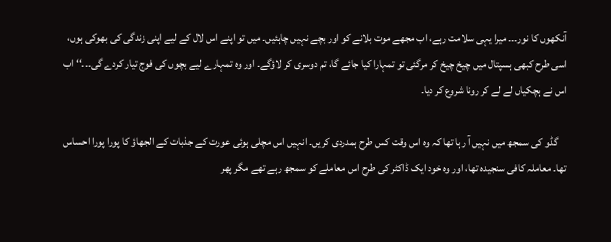آنکھوں کا نور۔۔۔ میرا یہی سلامت رہے، اب مجھے موت بلانے کو اور بچے نہیں چاہئیں۔ میں تو اپنے اس لال کے لیے اپنی زندگی کی بھوکی ہوں، اسی طرح کبھی ہسپتال میں چیخ چیخ کر مرگئی تو تمہارا کیا جائے گا، تم دوسری کر لاؤگے۔ اور وہ تمہارے لیے بچوں کی فوج تیار کردے گی۔۔۔‘‘ اب اس نے ہچکیاں لے لے کر رونا شروع کر دیا۔

    گڈو کی سمجھ میں نہیں آ رہا تھا کہ وہ اس وقت کس طرح ہمدردی کریں۔ انہیں اس مچلی ہوئی عورت کے جذبات کے الجھاؤ کا پورا پورا احساس تھا۔ معاملہ کافی سنجیدہ تھا، اور وہ خود ایک ڈاکٹر کی طرح اس معاملے کو سمجھ رہے تھے مگر پھر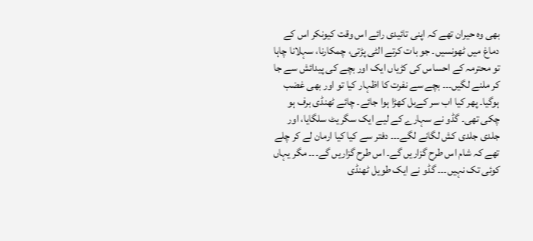بھی وہ حیران تھے کہ اپنی تائیدی رائے اس وقت کیونکر اس کے دماغ میں ٹھونسیں۔ جو بات کرتے الٹی پڑتی، چمکارنا، سہلانا چاہا تو محترمہ کے احساس کی کڑیاں ایک اور بچے کی پیدائش سے جا کر ملنے لگیں۔۔۔ بچے سے نفرت کا اظہار کیا تو اور بھی غضب ہوگیا۔ پھر کیا اب سر کےبل کھڑا ہوا جائے۔ چائے ٹھنڈی برف ہو چکی تھی۔ گڈو نے سہارے کے لیے ایک سگریٹ سلگایا، اور جلدی جلدی کش لگانے لگے۔۔۔ دفتر سے کیا کیا ارمان لے کر چلے تھے کہ شام اس طرح گزاریں گے۔ اس طرح گزاریں گے۔۔۔ مگر یہاں کوئی تک نہیں۔۔۔ گڈو نے ایک طویل ٹھنڈی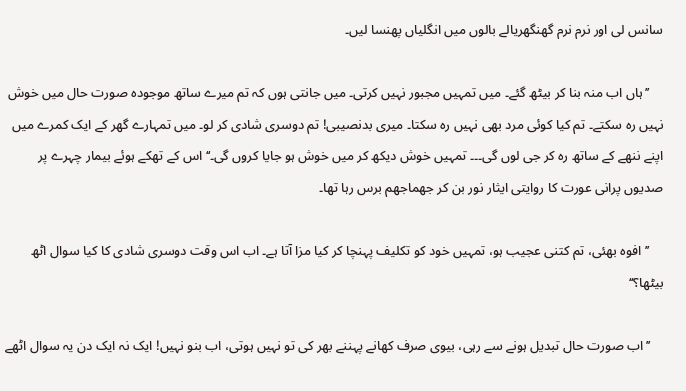سانس لی اور نرم نرم گھنگھریالے بالوں میں انگلیاں پھنسا لیں۔

    ’’ہاں اب منہ بنا کر بیٹھ گئے۔ میں تمہیں مجبور نہیں کرتی۔ میں جانتی ہوں کہ تم میرے ساتھ موجودہ صورت حال میں خوش نہیں رہ سکتے۔ تم کیا کوئی مرد بھی نہیں رہ سکتا۔ میری بدنصیبی! تم دوسری شادی کر لو۔ میں تمہارے گھر کے ایک کمرے میں اپنے ننھے کے ساتھ رہ کر جی لوں گی۔۔۔ تمہیں خوش دیکھ کر میں خوش ہو جایا کروں گی۔‘‘ اس کے تھکے ہوئے بیمار چہرے پر صدیوں پرانی عورت کا روایتی ایثار نور بن کر جھماجھم برس رہا تھا۔

    ’’افوہ بھئی، تم کتنی عجیب ہو، تمہیں خود کو تکلیف پہنچا کر کیا مزا آتا ہے۔ اب اس وقت دوسری شادی کا کیا سوال اٹھ بیٹھا؟‘‘

    ’’اب صورت حال تبدیل ہونے سے رہی، بیوی صرف کھانے پہننے بھر کی تو نہیں ہوتی، اب بنو نہیں! ایک نہ ایک دن یہ سوال اٹھے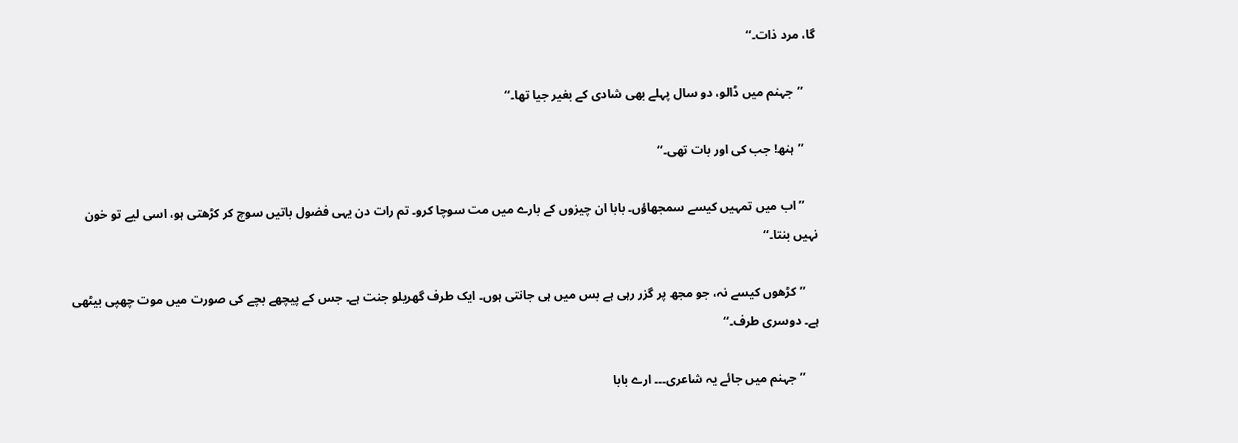گا، مرد ذات۔‘‘

    ’’جہنم میں ڈالو، دو سال پہلے بھی شادی کے بغیر جیا تھا۔‘‘

    ’’ہنھ! جب کی اور بات تھی۔‘‘

    ’’اب میں تمہیں کیسے سمجھاؤں۔ بابا ان چیزوں کے بارے میں مت سوچا کرو۔ تم رات دن یہی فضول باتیں سوچ کر کڑھتی ہو، اسی لیے تو خون نہیں بنتا۔‘‘

    ’’کڑھوں کیسے نہ، جو مجھ پر گزر رہی ہے بس میں ہی جانتی ہوں۔ ایک طرف گھریلو جنت ہے۔ جس کے پیچھے بچے کی صورت میں موت چھپی بیٹھی ہے۔ دوسری طرف۔‘‘

    ’’جہنم میں جائے یہ شاعری۔۔۔ ارے بابا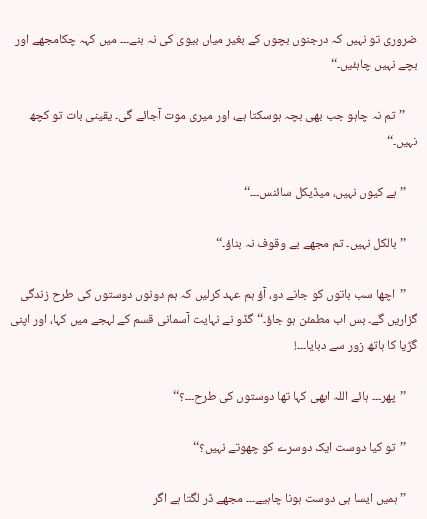ضروری تو نہیں کہ درجنوں بچوں کے بغیر میاں بیوی کی نہ بنے۔۔۔ میں کہہ چکامجھے اور بچے نہیں چاہئیں۔‘‘

    ’’تم نہ چاہو جب بھی بچہ ہوسکتا ہے، اور میری موت آجائے گی۔ یقینی بات تو کچھ نہیں۔‘‘

    ’’ہے کیوں نہیں، میڈیکل سائنس۔۔۔‘‘

    ’’بالکل نہیں۔ تم مجھے بے وقوف نہ بناؤ۔‘‘

    ’’اچھا سب باتوں کو جانے دو، آؤ ہم عہد کرلیں کہ ہم دونوں دوستوں کی طرح زندگی گزاریں گے۔ بس اب مطمئن ہو جاؤ۔‘‘ گڈو نے نہایت آسمانی قسم کے لہجے میں کہا، اور اپنی گڑیا کا ہاتھ زور سے دبایا۔۔۔!

    ’’پھر۔۔۔ ہائے اللہ ابھی کہا تھا دوستوں کی طرح۔۔۔؟‘‘

    ’’تو کیا دوست ایک دوسرے کو چھوتے نہیں؟‘‘

    ’’ہمیں ایسا ہی دوست ہونا چاہیے۔۔۔ مجھے ڈر لگتا ہے اگر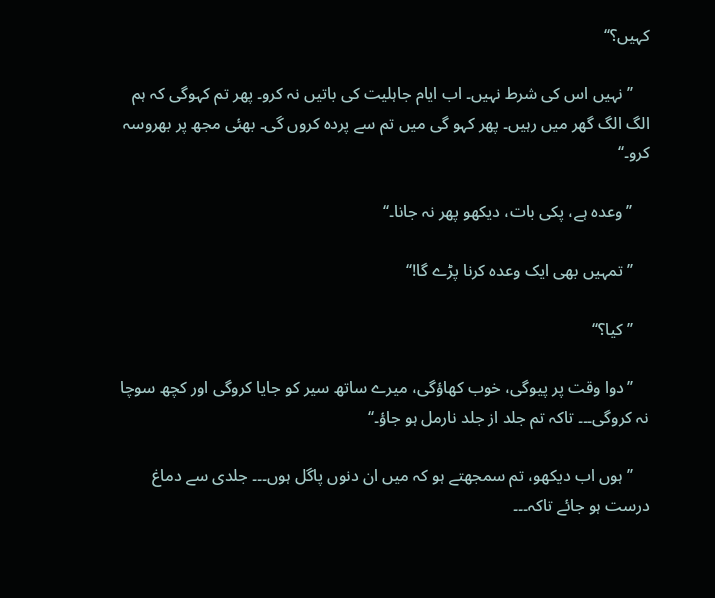کہیں؟‘‘

    ’’نہیں اس کی شرط نہیں۔ اب ایام جاہلیت کی باتیں نہ کرو۔ پھر تم کہوگی کہ ہم الگ الگ گھر میں رہیں۔ پھر کہو گی میں تم سے پردہ کروں گی۔ بھئی مجھ پر بھروسہ کرو۔‘‘

    ’’وعدہ ہے، پکی بات، دیکھو پھر نہ جانا۔‘‘

    ’’تمہیں بھی ایک وعدہ کرنا پڑے گا!‘‘

    ’’کیا؟‘‘

    ’’دوا وقت پر پیوگی، خوب کھاؤگی، میرے ساتھ سیر کو جایا کروگی اور کچھ سوچا نہ کروگی۔۔۔ تاکہ تم جلد از جلد نارمل ہو جاؤ۔‘‘

    ’’ہوں اب دیکھو، تم سمجھتے ہو کہ میں ان دنوں پاگل ہوں۔۔۔ جلدی سے دماغ درست ہو جائے تاکہ۔۔۔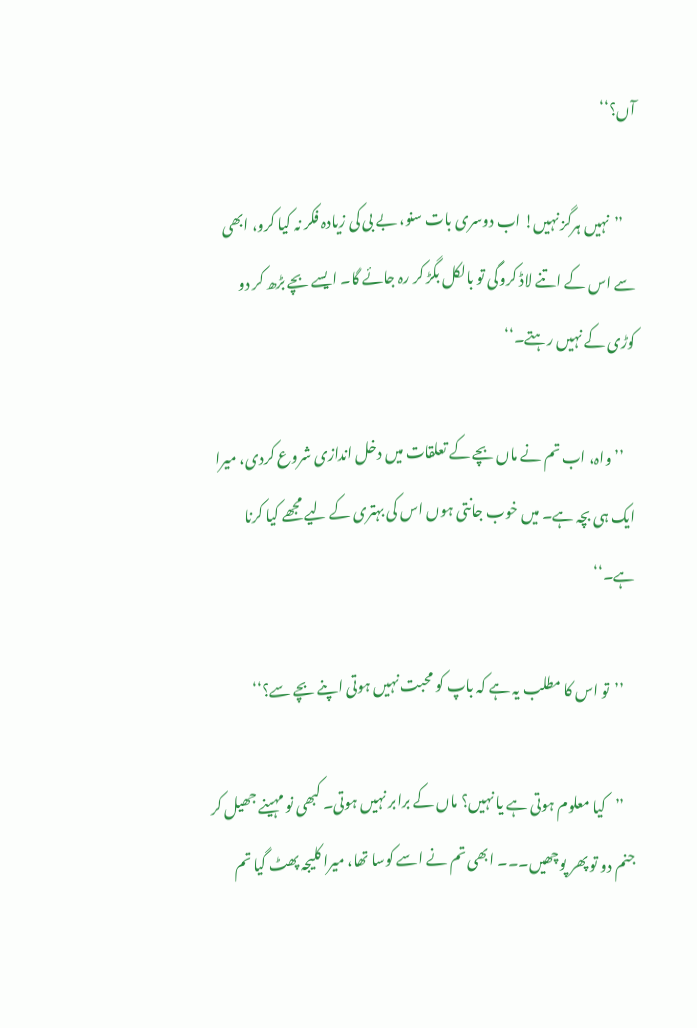آں؟‘‘

    ’’نہیں ہرگز نہیں! اب دوسری بات سنو، بے بی کی زیادہ فکر نہ کیا کرو، ابھی سے اس کے اتنے لاڈ کروگی تو بالکل بگڑ کر رہ جائے گا۔ ایسے بچے بڑھ کر دو کوڑی کے نہیں رہتے۔‘‘

    ’’واہ، اب تم نے ماں بچے کے تعلقات میں دخل اندازی شروع کردی، میرا ایک ہی بچہ ہے۔ میں خوب جانتی ہوں اس کی بہتری کے لیے مجھے کیا کرنا ہے۔‘‘

    ’’تو اس کا مطلب یہ ہے کہ باپ کو محبت نہیں ہوتی اپنے بچے سے؟‘‘

    ’’کیا معلوم ہوتی ہے یا نہیں؟ ماں کے برابر نہیں ہوتی۔ کبھی نو مہینے جھیل کر جنم دو تو پھر پوچھیں۔۔۔ ابھی تم نے اسے کوسا تھا، میرا کلیجہ پھٹ گیا تم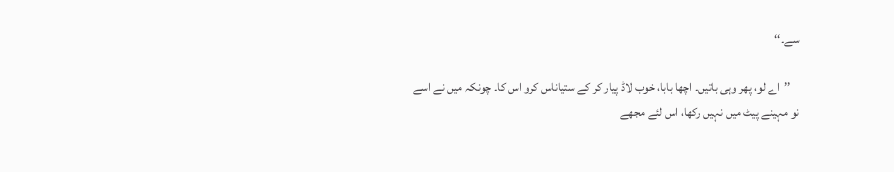سے۔‘‘

    ’’اے لو، پھر وہی باتیں۔ اچھا بابا، خوب لاڈ پیار کر کے ستیاناس کرو اس کا۔ چونکہ میں نے اسے نو مہینے پیٹ میں نہیں رکھا، اس لئے مجھے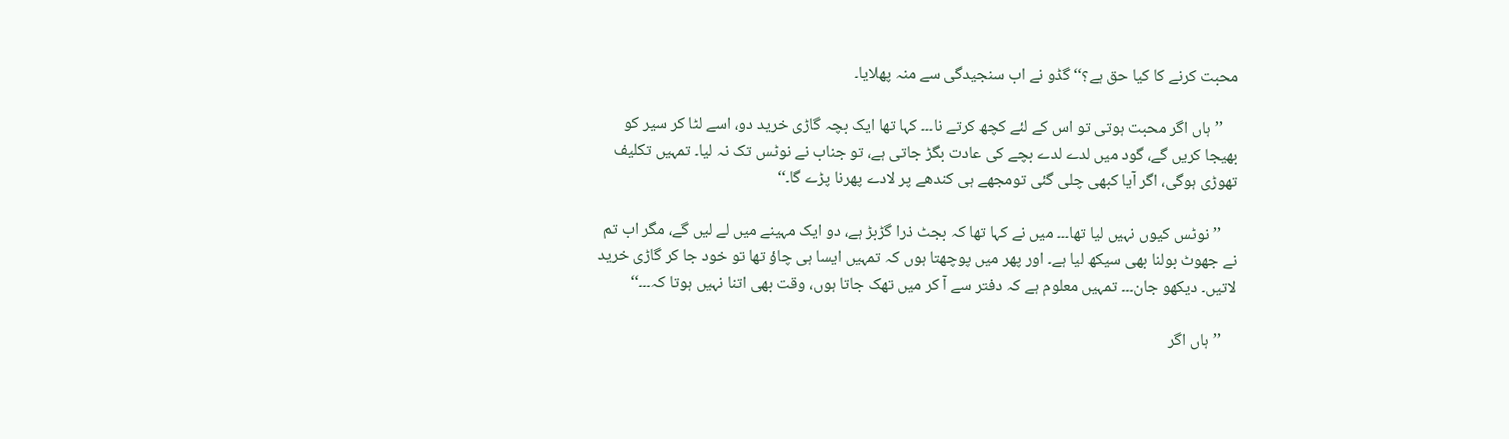محبت کرنے کا کیا حق ہے؟‘‘ گڈو نے اب سنجیدگی سے منہ پھلایا۔

    ’’ہاں اگر محبت ہوتی تو اس کے لئے کچھ کرتے نا۔۔۔ کہا تھا ایک بچہ گاڑی خرید دو، اسے لٹا کر سیر کو بھیجا کریں گے، گود میں لدے لدے بچے کی عادت بگڑ جاتی ہے، تو جناب نے نوٹس تک نہ لیا۔ تمہیں تکلیف تھوڑی ہوگی، اگر آیا کبھی چلی گئی تومجھے ہی کندھے پر لادے پھرنا پڑے گا۔‘‘

    ’’نوٹس کیوں نہیں لیا تھا۔۔۔ میں نے کہا تھا کہ بجٹ ذرا گڑبڑ ہے، دو ایک مہینے میں لے لیں گے، مگر اب تم نے جھوٹ بولنا بھی سیکھ لیا ہے۔ اور پھر میں پوچھتا ہوں کہ تمہیں ایسا ہی چاؤ تھا تو خود جا کر گاڑی خرید لاتیں۔ دیکھو جان۔۔۔ تمہیں معلوم ہے کہ دفتر سے آ کر میں تھک جاتا ہوں، وقت بھی اتنا نہیں ہوتا کہ۔۔۔‘‘

    ’’ہاں اگر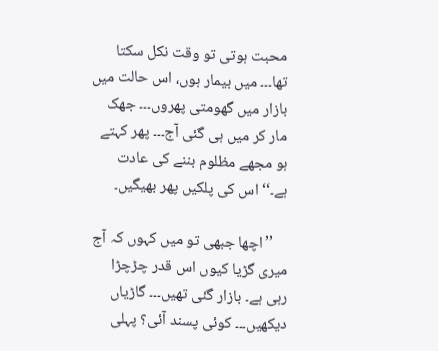محبت ہوتی تو وقت نکل سکتا تھا۔۔۔ میں بیمار ہوں، اس حالت میں بازار میں گھومتی پھروں۔۔۔ جھک مار کر میں ہی گئی آج۔۔۔ پھر کہتے ہو مجھے مظلوم بننے کی عادت ہے۔‘‘ اس کی پلکیں پھر بھیگیں۔

    ’’اچھا جبھی تو میں کہوں کہ آج میری گڑیا کیوں اس قدر چڑچڑا رہی ہے۔ بازار گئی تھیں۔۔۔ گاڑیاں دیکھیں۔۔۔ کوئی پسند آئی؟ پہلی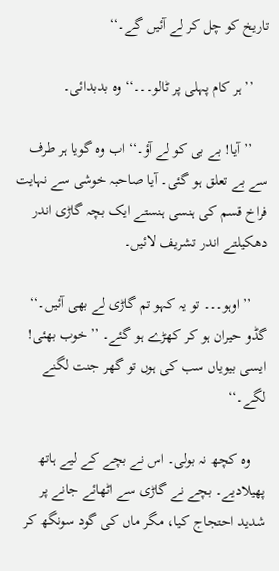تاریخ کو چل کر لے آئیں گے۔‘‘

    ’’ہر کام پہلی پر ٹالو۔۔۔‘‘ وہ بدبدائی۔

    ’’آیا! بے بی کو لے آؤ۔‘‘ اب وہ گویا ہر طرف سے بے تعلق ہو گئی۔ آیا صاحبہ خوشی سے نہایت فراخ قسم کی ہنسی ہنستے ایک بچہ گاڑی اندر دھکیلتے اندر تشریف لائیں۔

    ’’اوہو۔۔۔ تو یہ کہو تم گاڑی لے بھی آئیں۔‘‘ گڈو حیران ہو کر کھڑے ہو گئے۔ ’’خوب بھئی! ایسی بیویاں سب کی ہوں تو گھر جنت لگنے لگے۔‘‘

    وہ کچھ نہ بولی۔ اس نے بچے کے لیے ہاتھ پھیلادیے۔ بچے نے گاڑی سے اٹھائے جانے پر شدید احتجاج کیا، مگر ماں کی گود سونگھ کر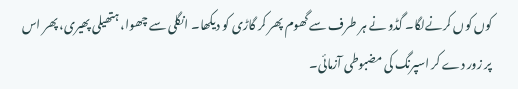کوں کوں کرنےلگا۔ گڈو نے ہر طرف سے گھوم پھر کر گاڑی کو دیکھا۔ انگلی سے چھوا، ہتھیلی پھیری، پھر اس پر زور دے کر اسپرنگ کی مضبوطی آزمائی۔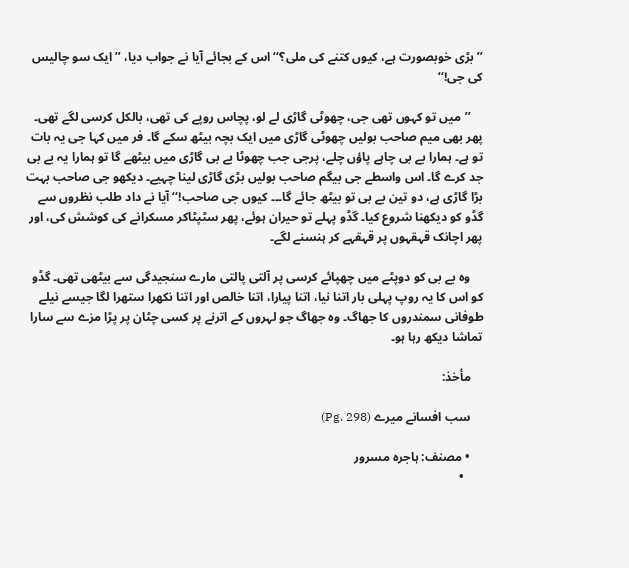’’بڑی خوبصورت ہے، کیوں کتنے کی ملی؟‘‘ اس کے بجائے آیا نے جواب دیا، ’’ایک سو چالیس کی جی!‘‘

    ’’میں تو کہوں تھی جی، چھوٹی گاڑی لے لو، پچاس روپے کی تھی، بالکل کرسی لگے تھی۔ پھر بھی میم صاحب بولیں چھوٹی گاڑی میں ایک بچہ بیٹھ سکے گا۔ فر میں کہا جی یہ بات تو ہے۔ ہمارا بے بی چاہے پاؤں چلے، پرجی جب چھوٹا بے بی گاڑی میں بیٹھے گا تو ہمارا یہ بے بی جد کرے گا۔ اس واسطے جی بیگم صاحب بولیں بڑی گاڑی لینا چہیے۔ دیکھو جی صاحب بہت بڑا گاڑی ہے، دو تین بے بی تو بیٹھ جائے گا۔۔۔ کیوں جی صاحب!‘‘ آیا نے داد طلب نظروں سے گڈو کو دیکھنا شروع کیا۔ گڈو پہلے تو حیران ہوئے، پھر سٹپٹاکر مسکرانے کی کوشش کی، اور پھر اچانک قہقہوں پر قہقہے کر ہنسنے لگے۔

    وہ بے بی کو دوپٹے میں چھپائے کرسی پر آلتی پالتی مارے سنجیدگی سے بیٹھی تھی۔ گڈو کو اس کا یہ روپ پہلی بار اتنا نیا، اتنا پیارا، اتنا خالص اور اتنا نکھرا ستھرا لگا جیسے نیلے طوفانی سمندروں کا جھاگ۔ وہ جھاگ جو لہروں کے اترنے پر کسی چٹان پر پڑا مزے سے سارا تماشا دیکھ رہا ہو۔

    مأخذ:

    سب افسانے میرے (Pg. 298)

    • مصنف: ہاجرہ مسرور
      •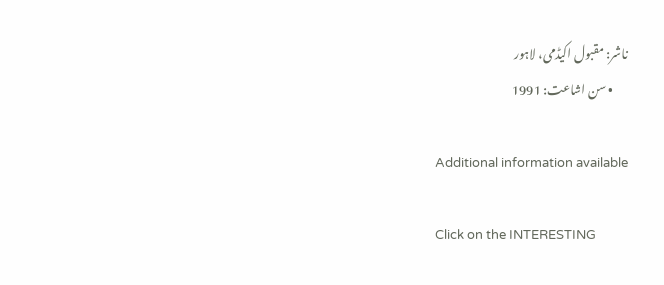ناشر: مقبول اکیڈمی، لاہور
      • سن اشاعت: 1991

    Additional information available

    Click on the INTERESTING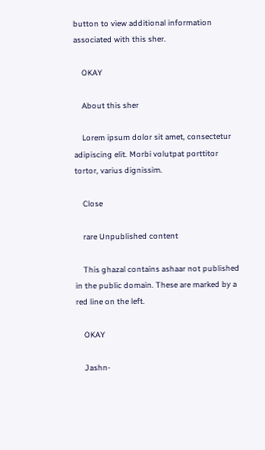button to view additional information associated with this sher.

    OKAY

    About this sher

    Lorem ipsum dolor sit amet, consectetur adipiscing elit. Morbi volutpat porttitor tortor, varius dignissim.

    Close

    rare Unpublished content

    This ghazal contains ashaar not published in the public domain. These are marked by a red line on the left.

    OKAY

    Jashn-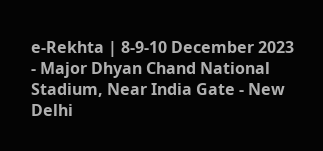e-Rekhta | 8-9-10 December 2023 - Major Dhyan Chand National Stadium, Near India Gate - New Delhi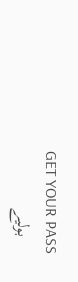GET YOUR PASS
    بولیے